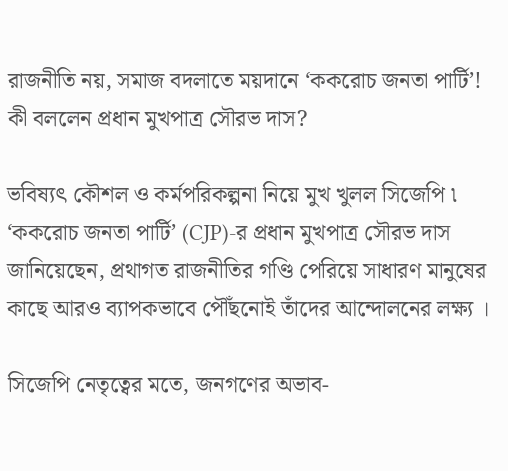রাজনীতি নয়, সমাজ বদলাতে ময়দানে ‘ককরোচ জনতা পার্টি’! কী বললেন প্রধান মুখপাত্র সৌরভ দাস?

ভবিষ্যৎ কৌশল ও কর্মপরিকল্পনা নিয়ে মুখ খুলল সিজেপি ৷ ‘ককরোচ জনতা পার্টি’ (CJP)-র প্রধান মুখপাত্র সৌরভ দাস জানিয়েছেন, প্রথাগত রাজনীতির গণ্ডি পেরিয়ে সাধারণ মানুষের কাছে আরও ব্যাপকভাবে পৌঁছনোই তাঁদের আন্দোলনের লক্ষ্য ।

সিজেপি নেতৃত্বের মতে, জনগণের অভাব-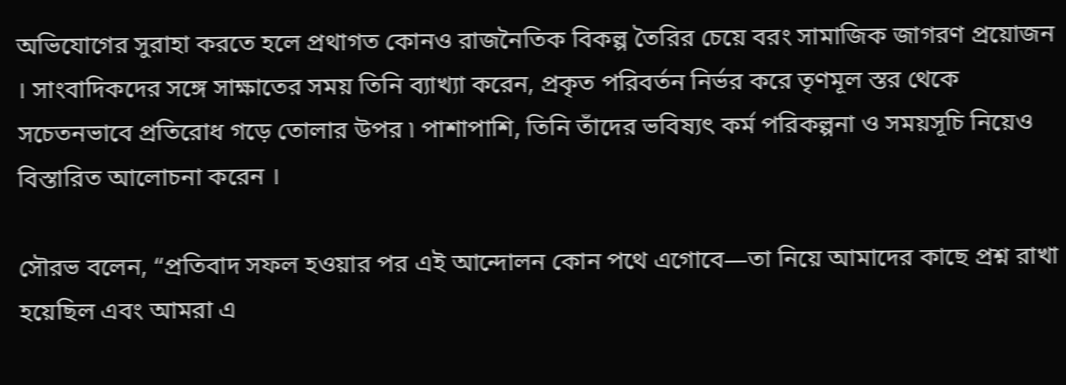অভিযোগের সুরাহা করতে হলে প্রথাগত কোনও রাজনৈতিক বিকল্প তৈরির চেয়ে বরং সামাজিক জাগরণ প্রয়োজন । সাংবাদিকদের সঙ্গে সাক্ষাতের সময় তিনি ব্যাখ্যা করেন, প্রকৃত পরিবর্তন নির্ভর করে তৃণমূল স্তর থেকে সচেতনভাবে প্রতিরোধ গড়ে তোলার উপর ৷ পাশাপাশি, তিনি তাঁদের ভবিষ্যৎ কর্ম পরিকল্পনা ও সময়সূচি নিয়েও বিস্তারিত আলোচনা করেন ।

সৌরভ বলেন, “প্রতিবাদ সফল হওয়ার পর এই আন্দোলন কোন পথে এগোবে—তা নিয়ে আমাদের কাছে প্রশ্ন রাখা হয়েছিল এবং আমরা এ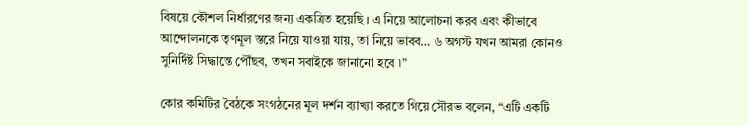বিষয়ে কৌশল নির্ধারণের জন্য একত্রিত হয়েছি । এ নিয়ে আলোচনা করব এবং কীভাবে আন্দোলনকে তৃণমূল স্তরে নিয়ে যাওয়া যায়, তা নিয়ে ভাবব… ৬ অগস্ট যখন আমরা কোনও সুনির্দিষ্ট সিদ্ধান্তে পৌঁছব, তখন সবাইকে জানানো হবে ৷”

কোর কমিটির বৈঠকে সংগঠনের মূল দর্শন ব্যাখ্যা করতে গিয়ে সৌরভ বলেন, “এটি একটি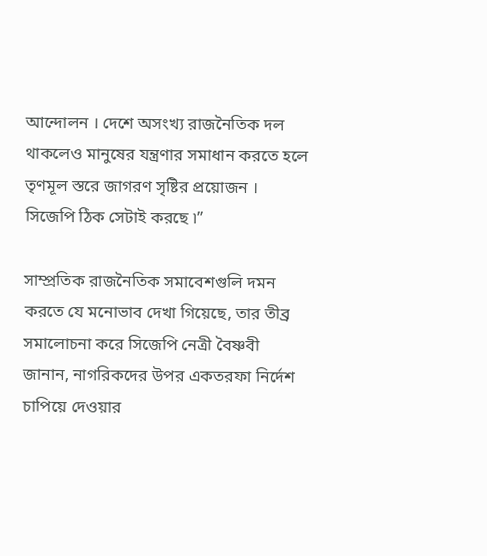আন্দোলন । দেশে অসংখ্য রাজনৈতিক দল থাকলেও মানুষের যন্ত্রণার সমাধান করতে হলে তৃণমূল স্তরে জাগরণ সৃষ্টির প্রয়োজন । সিজেপি ঠিক সেটাই করছে ৷”

সাম্প্রতিক রাজনৈতিক সমাবেশগুলি দমন করতে যে মনোভাব দেখা গিয়েছে, তার তীব্র সমালোচনা করে সিজেপি নেত্রী বৈষ্ণবী জানান, নাগরিকদের উপর একতরফা নির্দেশ চাপিয়ে দেওয়ার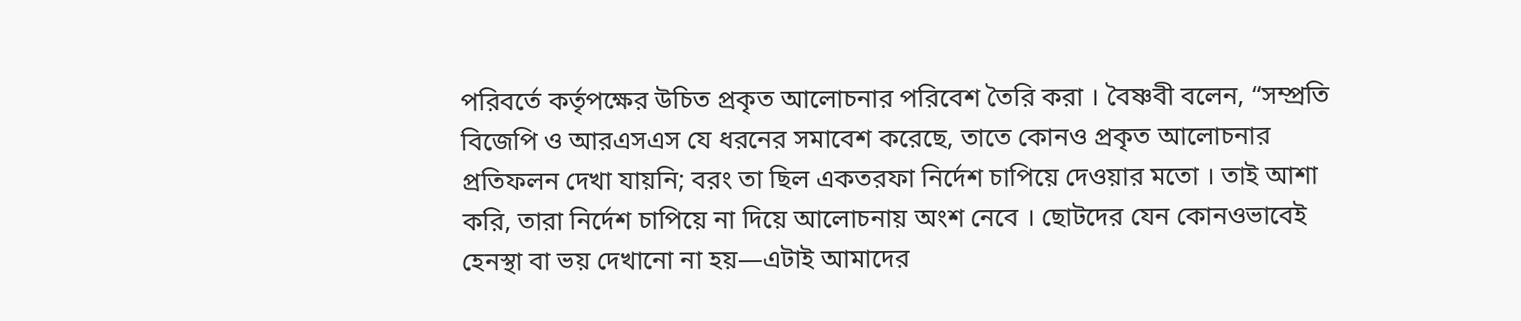পরিবর্তে কর্তৃপক্ষের উচিত প্রকৃত আলোচনার পরিবেশ তৈরি করা । বৈষ্ণবী বলেন, “সম্প্রতি বিজেপি ও আরএসএস যে ধরনের সমাবেশ করেছে, তাতে কোনও প্রকৃত আলোচনার প্রতিফলন দেখা যায়নি; বরং তা ছিল একতরফা নির্দেশ চাপিয়ে দেওয়ার মতো । তাই আশা করি, তারা নির্দেশ চাপিয়ে না দিয়ে আলোচনায় অংশ নেবে । ছোটদের যেন কোনওভাবেই হেনস্থা বা ভয় দেখানো না হয়—এটাই আমাদের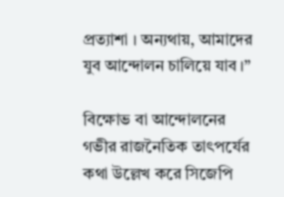প্রত্যাশা । অন্যথায়, আমাদের যুব আন্দোলন চালিয়ে যাব ।”

বিক্ষোভ বা আন্দোলনের গভীর রাজনৈতিক তাৎপর্যের কথা উল্লেখ করে সিজেপি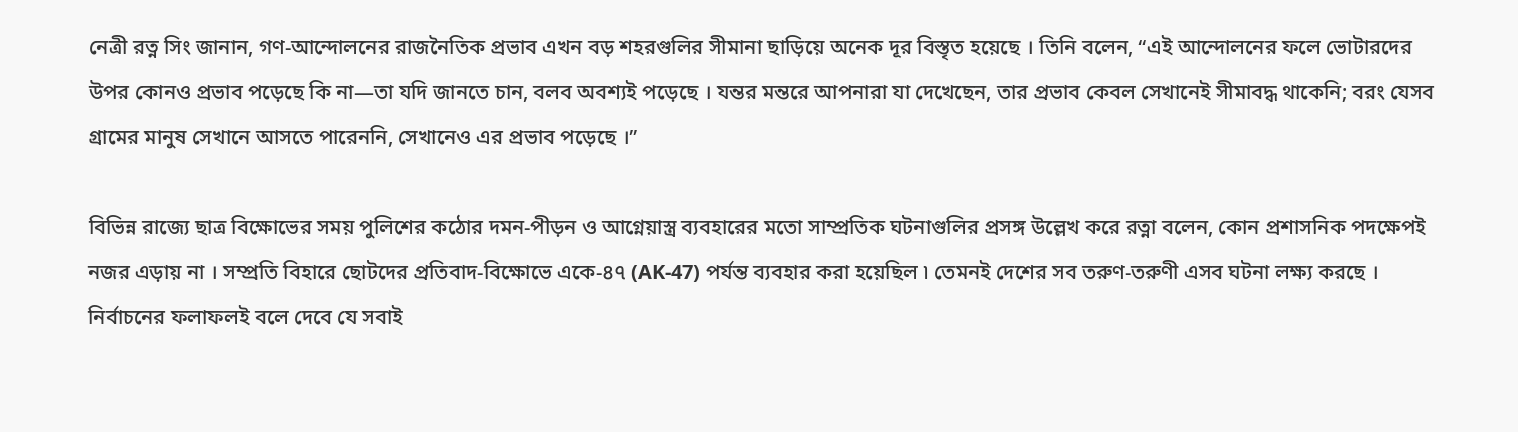নেত্রী রত্ন সিং জানান, গণ-আন্দোলনের রাজনৈতিক প্রভাব এখন বড় শহরগুলির সীমানা ছাড়িয়ে অনেক দূর বিস্তৃত হয়েছে । তিনি বলেন, “এই আন্দোলনের ফলে ভোটারদের উপর কোনও প্রভাব পড়েছে কি না—তা যদি জানতে চান, বলব অবশ্যই পড়েছে । যন্তর মন্তরে আপনারা যা দেখেছেন, তার প্রভাব কেবল সেখানেই সীমাবদ্ধ থাকেনি; বরং যেসব গ্রামের মানুষ সেখানে আসতে পারেননি, সেখানেও এর প্রভাব পড়েছে ।”

বিভিন্ন রাজ্যে ছাত্র বিক্ষোভের সময় পুলিশের কঠোর দমন-পীড়ন ও আগ্নেয়াস্ত্র ব্যবহারের মতো সাম্প্রতিক ঘটনাগুলির প্রসঙ্গ উল্লেখ করে রত্না বলেন, কোন প্রশাসনিক পদক্ষেপই নজর এড়ায় না । সম্প্রতি বিহারে ছোটদের প্রতিবাদ-বিক্ষোভে একে-৪৭ (AK-47) পর্যন্ত ব্যবহার করা হয়েছিল ৷ তেমনই দেশের সব তরুণ-তরুণী এসব ঘটনা লক্ষ্য করছে । নির্বাচনের ফলাফলই বলে দেবে যে সবাই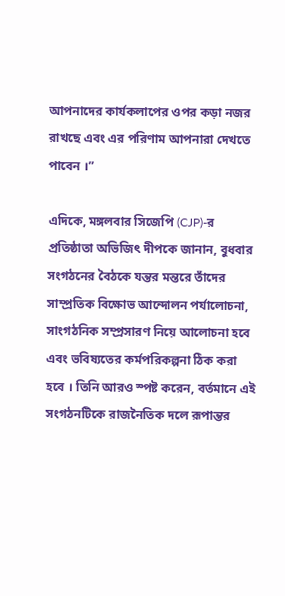আপনাদের কার্যকলাপের ওপর কড়া নজর রাখছে এবং এর পরিণাম আপনারা দেখতে পাবেন ।”

এদিকে, মঙ্গলবার সিজেপি (CJP)-র প্রতিষ্ঠাতা অভিজিৎ দীপকে জানান, বুধবার সংগঠনের বৈঠকে যন্তর মন্তরে তাঁদের সাম্প্রতিক বিক্ষোভ আন্দোলন পর্যালোচনা, সাংগঠনিক সম্প্রসারণ নিয়ে আলোচনা হবে এবং ভবিষ্যতের কর্মপরিকল্পনা ঠিক করা হবে । তিনি আরও স্পষ্ট করেন, বর্তমানে এই সংগঠনটিকে রাজনৈতিক দলে রূপান্তর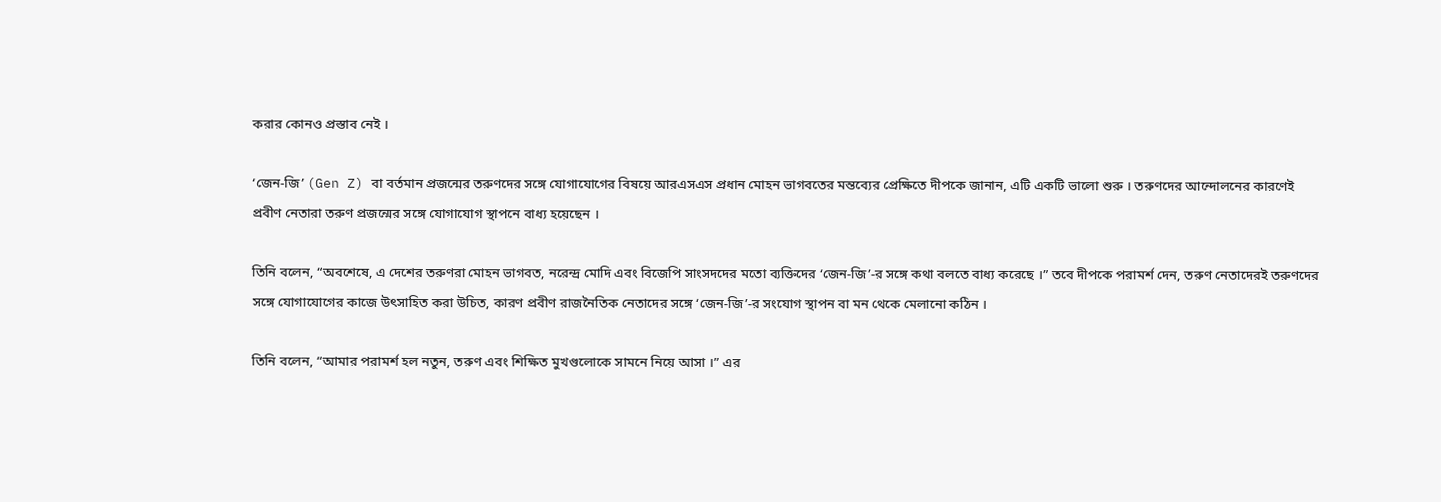করার কোনও প্রস্তাব নেই ।

‘জেন-জি’ (Gen Z) বা বর্তমান প্রজন্মের তরুণদের সঙ্গে যোগাযোগের বিষয়ে আরএসএস প্রধান মোহন ভাগবতের মন্তব্যের প্রেক্ষিতে দীপকে জানান, এটি একটি ভালো শুরু । তরুণদের আন্দোলনের কারণেই প্রবীণ নেতারা তরুণ প্রজন্মের সঙ্গে যোগাযোগ স্থাপনে বাধ্য হয়েছেন ।

তিনি বলেন, “অবশেষে, এ দেশের তরুণরা মোহন ভাগবত, নরেন্দ্র মোদি এবং বিজেপি সাংসদদের মতো ব্যক্তিদের ‘জেন-জি’-র সঙ্গে কথা বলতে বাধ্য করেছে ।” তবে দীপকে পরামর্শ দেন, তরুণ নেতাদেরই তরুণদের সঙ্গে যোগাযোগের কাজে উৎসাহিত করা উচিত, কারণ প্রবীণ রাজনৈতিক নেতাদের সঙ্গে ‘জেন-জি’-র সংযোগ স্থাপন বা মন থেকে মেলানো কঠিন ।

তিনি বলেন, “আমার পরামর্শ হল নতুন, তরুণ এবং শিক্ষিত মুখগুলোকে সামনে নিয়ে আসা ।” এর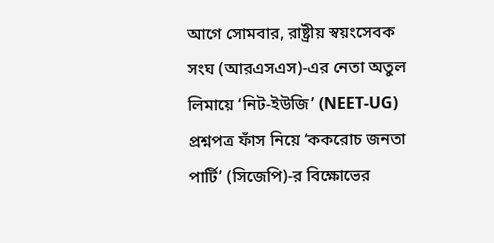আগে সোমবার, রাষ্ট্রীয় স্বয়ংসেবক সংঘ (আরএসএস)-এর নেতা অতুল লিমায়ে ‘নিট-ইউজি’ (NEET-UG) প্রশ্নপত্র ফাঁস নিয়ে ‘ককরোচ জনতা পার্টি’ (সিজেপি)-র বিক্ষোভের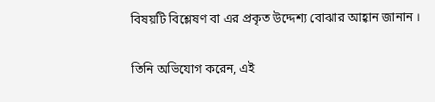বিষয়টি বিশ্লেষণ বা এর প্রকৃত উদ্দেশ্য বোঝার আহ্বান জানান ।

তিনি অভিযোগ করেন, এই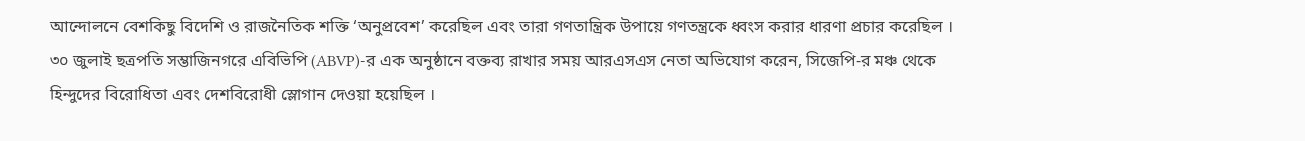আন্দোলনে বেশকিছু বিদেশি ও রাজনৈতিক শক্তি ‘অনুপ্রবেশ’ করেছিল এবং তারা গণতান্ত্রিক উপায়ে গণতন্ত্রকে ধ্বংস করার ধারণা প্রচার করেছিল । ৩০ জুলাই ছত্রপতি সম্ভাজিনগরে এবিভিপি (ABVP)-র এক অনুষ্ঠানে বক্তব্য রাখার সময় আরএসএস নেতা অভিযোগ করেন, সিজেপি-র মঞ্চ থেকে হিন্দুদের বিরোধিতা এবং দেশবিরোধী স্লোগান দেওয়া হয়েছিল ।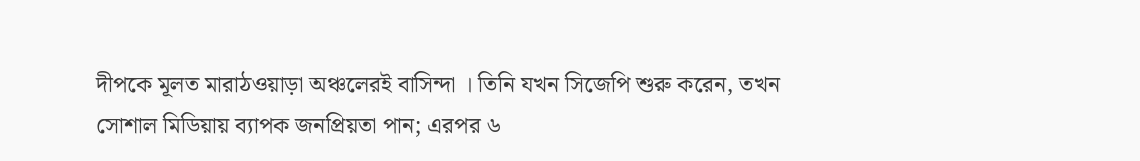দীপকে মূলত মারাঠওয়াড়া অঞ্চলেরই বাসিন্দা । তিনি যখন সিজেপি শুরু করেন, তখন সোশাল মিডিয়ায় ব্যাপক জনপ্রিয়তা পান; এরপর ৬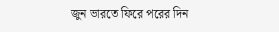জুন ভারতে ফিরে পরের দিন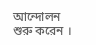আন্দোলন শুরু করেন ।